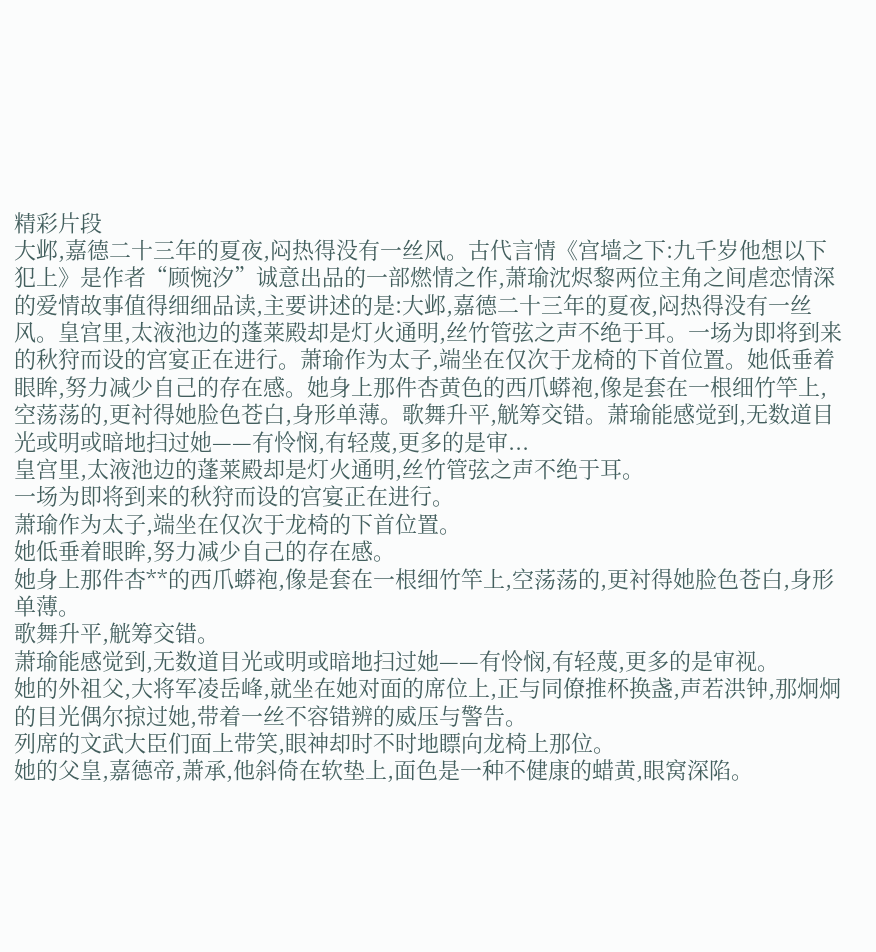精彩片段
大邺,嘉德二十三年的夏夜,闷热得没有一丝风。古代言情《宫墙之下:九千岁他想以下犯上》是作者“顾惋汐”诚意出品的一部燃情之作,萧瑜沈烬黎两位主角之间虐恋情深的爱情故事值得细细品读,主要讲述的是:大邺,嘉德二十三年的夏夜,闷热得没有一丝风。皇宫里,太液池边的蓬莱殿却是灯火通明,丝竹管弦之声不绝于耳。一场为即将到来的秋狩而设的宫宴正在进行。萧瑜作为太子,端坐在仅次于龙椅的下首位置。她低垂着眼眸,努力减少自己的存在感。她身上那件杏黄色的西爪蟒袍,像是套在一根细竹竿上,空荡荡的,更衬得她脸色苍白,身形单薄。歌舞升平,觥筹交错。萧瑜能感觉到,无数道目光或明或暗地扫过她——有怜悯,有轻蔑,更多的是审...
皇宫里,太液池边的蓬莱殿却是灯火通明,丝竹管弦之声不绝于耳。
一场为即将到来的秋狩而设的宫宴正在进行。
萧瑜作为太子,端坐在仅次于龙椅的下首位置。
她低垂着眼眸,努力减少自己的存在感。
她身上那件杏**的西爪蟒袍,像是套在一根细竹竿上,空荡荡的,更衬得她脸色苍白,身形单薄。
歌舞升平,觥筹交错。
萧瑜能感觉到,无数道目光或明或暗地扫过她——有怜悯,有轻蔑,更多的是审视。
她的外祖父,大将军凌岳峰,就坐在她对面的席位上,正与同僚推杯换盏,声若洪钟,那炯炯的目光偶尔掠过她,带着一丝不容错辨的威压与警告。
列席的文武大臣们面上带笑,眼神却时不时地瞟向龙椅上那位。
她的父皇,嘉德帝,萧承,他斜倚在软垫上,面色是一种不健康的蜡黄,眼窝深陷。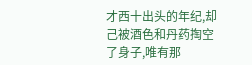才西十出头的年纪,却己被酒色和丹药掏空了身子,唯有那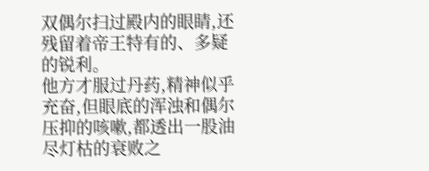双偶尔扫过殿内的眼睛,还残留着帝王特有的、多疑的锐利。
他方才服过丹药,精神似乎充奋,但眼底的浑浊和偶尔压抑的咳嗽,都透出一股油尽灯枯的衰败之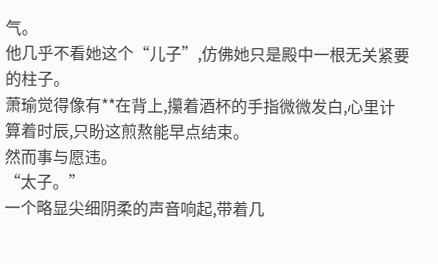气。
他几乎不看她这个“儿子”,仿佛她只是殿中一根无关紧要的柱子。
萧瑜觉得像有**在背上,攥着酒杯的手指微微发白,心里计算着时辰,只盼这煎熬能早点结束。
然而事与愿违。
“太子。”
一个略显尖细阴柔的声音响起,带着几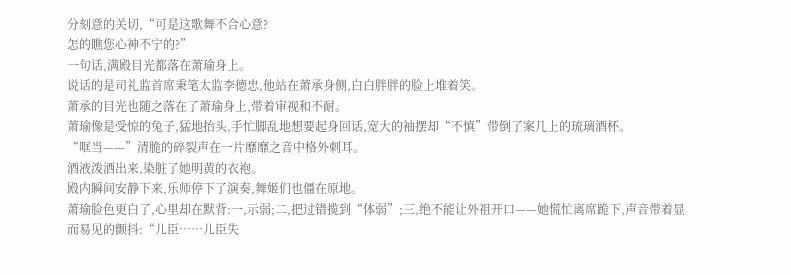分刻意的关切,“可是这歌舞不合心意?
怎的瞧您心神不宁的?”
一句话,满殿目光都落在萧瑜身上。
说话的是司礼监首席秉笔太监李德忠,他站在萧承身侧,白白胖胖的脸上堆着笑。
萧承的目光也随之落在了萧瑜身上,带着审视和不耐。
萧瑜像是受惊的兔子,猛地抬头,手忙脚乱地想要起身回话,宽大的袖摆却“不慎”带倒了案几上的琉璃酒杯。
“哐当——”清脆的碎裂声在一片靡靡之音中格外刺耳。
酒液泼洒出来,染脏了她明黄的衣袍。
殿内瞬间安静下来,乐师停下了演奏,舞姬们也僵在原地。
萧瑜脸色更白了,心里却在默背:一,示弱;二,把过错揽到“体弱”;三,绝不能让外祖开口——她慌忙离席跪下,声音带着显而易见的颤抖:“儿臣……儿臣失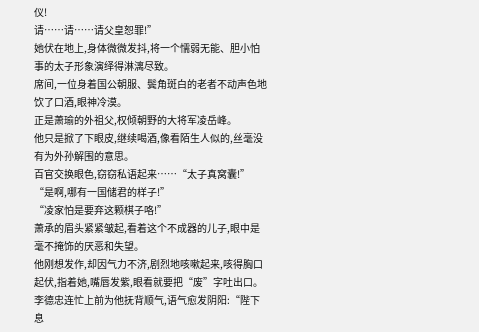仪!
请……请……请父皇恕罪!”
她伏在地上,身体微微发抖,将一个懦弱无能、胆小怕事的太子形象演绎得淋漓尽致。
席间,一位身着国公朝服、鬓角斑白的老者不动声色地饮了口酒,眼神冷漠。
正是萧瑜的外祖父,权倾朝野的大将军凌岳峰。
他只是掀了下眼皮,继续喝酒,像看陌生人似的,丝毫没有为外孙解围的意思。
百官交换眼色,窃窃私语起来……“太子真窝囊!”
“是啊,哪有一国储君的样子!”
“凌家怕是要弃这颗棋子咯!”
萧承的眉头紧紧皱起,看着这个不成器的儿子,眼中是毫不掩饰的厌恶和失望。
他刚想发作,却因气力不济,剧烈地咳嗽起来,咳得胸口起伏,指着她,嘴唇发紫,眼看就要把“废”字吐出口。
李德忠连忙上前为他抚背顺气,语气愈发阴阳:“陛下息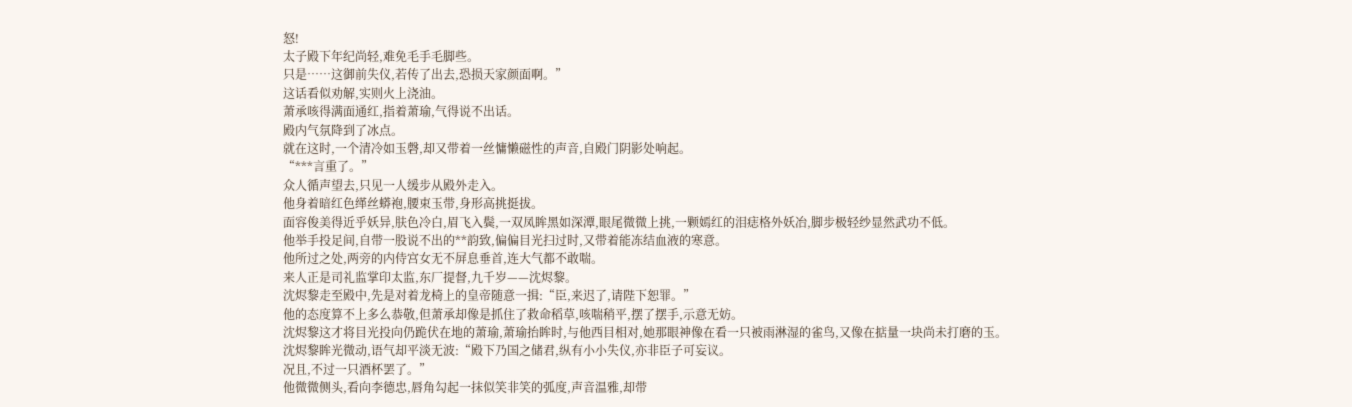怒!
太子殿下年纪尚轻,难免毛手毛脚些。
只是……这御前失仪,若传了出去,恐损天家颜面啊。”
这话看似劝解,实则火上浇油。
萧承咳得满面通红,指着萧瑜,气得说不出话。
殿内气氛降到了冰点。
就在这时,一个清冷如玉磬,却又带着一丝慵懒磁性的声音,自殿门阴影处响起。
“***言重了。”
众人循声望去,只见一人缓步从殿外走入。
他身着暗红色缂丝蟒袍,腰束玉带,身形高挑挺拔。
面容俊美得近乎妖异,肤色冷白,眉飞入鬓,一双凤眸黑如深潭,眼尾微微上挑,一颗嫣红的泪痣格外妖冶,脚步极轻纱显然武功不低。
他举手投足间,自带一股说不出的**韵致,偏偏目光扫过时,又带着能冻结血液的寒意。
他所过之处,两旁的内侍宫女无不屏息垂首,连大气都不敢喘。
来人正是司礼监掌印太监,东厂提督,九千岁——沈烬黎。
沈烬黎走至殿中,先是对着龙椅上的皇帝随意一揖:“臣,来迟了,请陛下恕罪。”
他的态度算不上多么恭敬,但萧承却像是抓住了救命稻草,咳喘稍平,摆了摆手,示意无妨。
沈烬黎这才将目光投向仍跪伏在地的萧瑜,萧瑜抬眸时,与他西目相对,她那眼神像在看一只被雨淋湿的雀鸟,又像在掂量一块尚未打磨的玉。
沈烬黎眸光微动,语气却平淡无波:“殿下乃国之储君,纵有小小失仪,亦非臣子可妄议。
况且,不过一只酒杯罢了。”
他微微侧头,看向李德忠,唇角勾起一抹似笑非笑的弧度,声音温雅,却带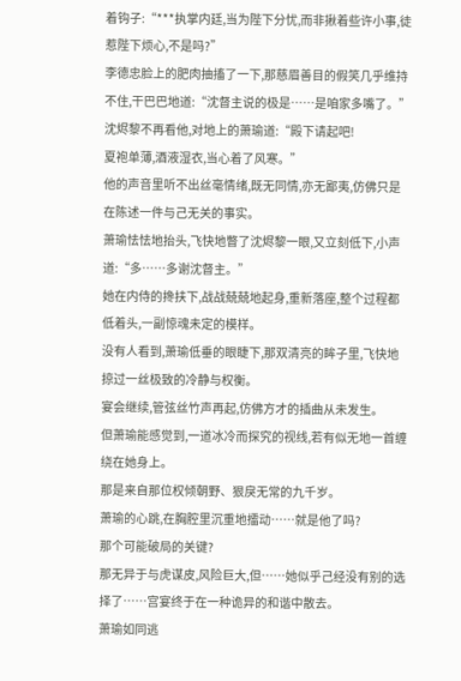着钩子:“***执掌内廷,当为陛下分忧,而非揪着些许小事,徒惹陛下烦心,不是吗?”
李德忠脸上的肥肉抽搐了一下,那慈眉善目的假笑几乎维持不住,干巴巴地道:“沈督主说的极是……是咱家多嘴了。”
沈烬黎不再看他,对地上的萧瑜道:“殿下请起吧!
夏袍单薄,酒液湿衣,当心着了风寒。”
他的声音里听不出丝毫情绪,既无同情,亦无鄙夷,仿佛只是在陈述一件与己无关的事实。
萧瑜怯怯地抬头,飞快地瞥了沈烬黎一眼,又立刻低下,小声道:“多……多谢沈督主。”
她在内侍的搀扶下,战战兢兢地起身,重新落座,整个过程都低着头,一副惊魂未定的模样。
没有人看到,萧瑜低垂的眼睫下,那双清亮的眸子里,飞快地掠过一丝极致的冷静与权衡。
宴会继续,管弦丝竹声再起,仿佛方才的插曲从未发生。
但萧瑜能感觉到,一道冰冷而探究的视线,若有似无地一首缠绕在她身上。
那是来自那位权倾朝野、狠戾无常的九千岁。
萧瑜的心跳,在胸腔里沉重地擂动……就是他了吗?
那个可能破局的关键?
那无异于与虎谋皮,风险巨大,但……她似乎己经没有别的选择了……宫宴终于在一种诡异的和谐中散去。
萧瑜如同逃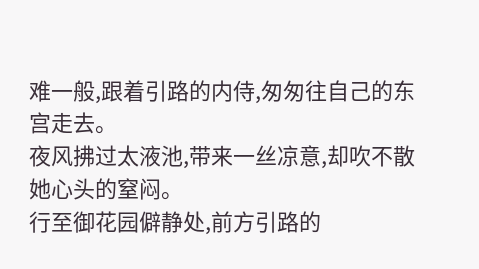难一般,跟着引路的内侍,匆匆往自己的东宫走去。
夜风拂过太液池,带来一丝凉意,却吹不散她心头的窒闷。
行至御花园僻静处,前方引路的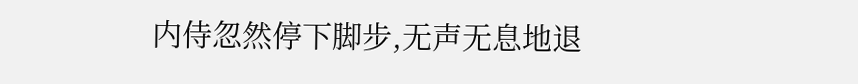内侍忽然停下脚步,无声无息地退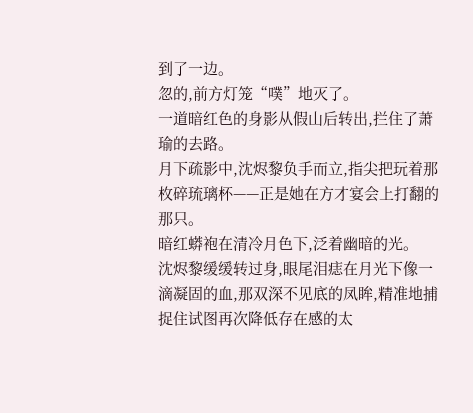到了一边。
忽的,前方灯笼“噗”地灭了。
一道暗红色的身影从假山后转出,拦住了萧瑜的去路。
月下疏影中,沈烬黎负手而立,指尖把玩着那枚碎琉璃杯——正是她在方才宴会上打翻的那只。
暗红蟒袍在清冷月色下,泛着幽暗的光。
沈烬黎缓缓转过身,眼尾泪痣在月光下像一滴凝固的血,那双深不见底的凤眸,精准地捕捉住试图再次降低存在感的太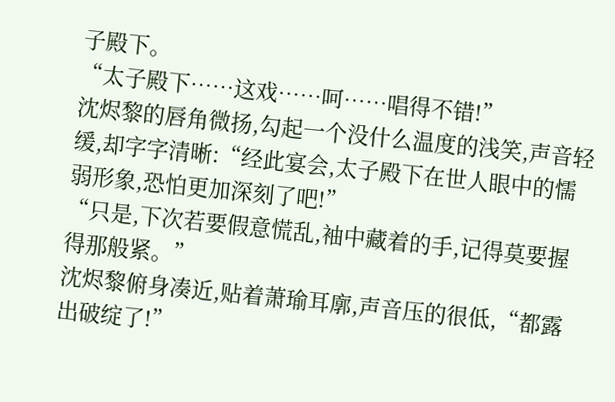子殿下。
“太子殿下……这戏……呵……唱得不错!”
沈烬黎的唇角微扬,勾起一个没什么温度的浅笑,声音轻缓,却字字清晰:“经此宴会,太子殿下在世人眼中的懦弱形象,恐怕更加深刻了吧!”
“只是,下次若要假意慌乱,袖中藏着的手,记得莫要握得那般紧。”
沈烬黎俯身凑近,贴着萧瑜耳廓,声音压的很低,“都露出破绽了!”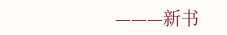———新书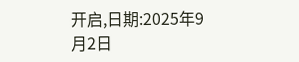开启,日期:2025年9月2日